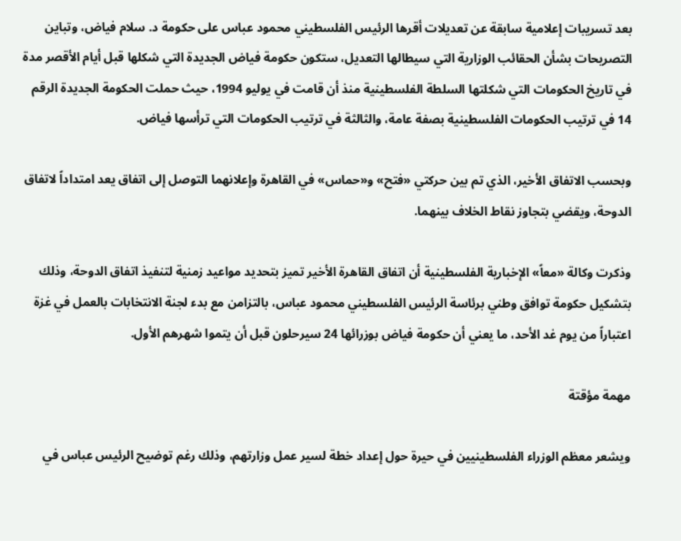بعد تسريبات إعلامية سابقة عن تعديلات أقرها الرئيس الفلسطيني محمود عباس على حكومة د. سلام فياض، وتباين التصريحات بشأن الحقائب الوزارية التي سيطالها التعديل، ستكون حكومة فياض الجديدة التي شكلها قبل أيام الأقصر مدة في تاريخ الحكومات التي شكلتها السلطة الفلسطينية منذ أن قامت في يوليو 1994، حيث حملت الحكومة الجديدة الرقم 14 في ترتيب الحكومات الفلسطينية بصفة عامة، والثالثة في ترتيب الحكومات التي ترأسها فياض.

وبحسب الاتفاق الأخير، الذي تم بين حركتي «فتح» و«حماس» في القاهرة وإعلانهما التوصل إلى اتفاق يعد امتداداً لاتفاق الدوحة، ويقضي بتجاوز نقاط الخلاف بينهما.

وذكرت وكالة «معاً» الإخبارية الفلسطينية أن اتفاق القاهرة الأخير تميز بتحديد مواعيد زمنية لتنفيذ اتفاق الدوحة، وذلك بتشكيل حكومة توافق وطني برئاسة الرئيس الفلسطيني محمود عباس، بالتزامن مع بدء لجنة الانتخابات بالعمل في غزة اعتباراً من يوم غد الأحد، ما يعني أن حكومة فياض بوزرائها 24 سيرحلون قبل أن يتموا شهرهم الأول.

مهمة مؤقتة

ويشعر معظم الوزراء الفلسطينيين في حيرة حول إعداد خطة لسير عمل وزارتهم، وذلك رغم توضيح الرئيس عباس في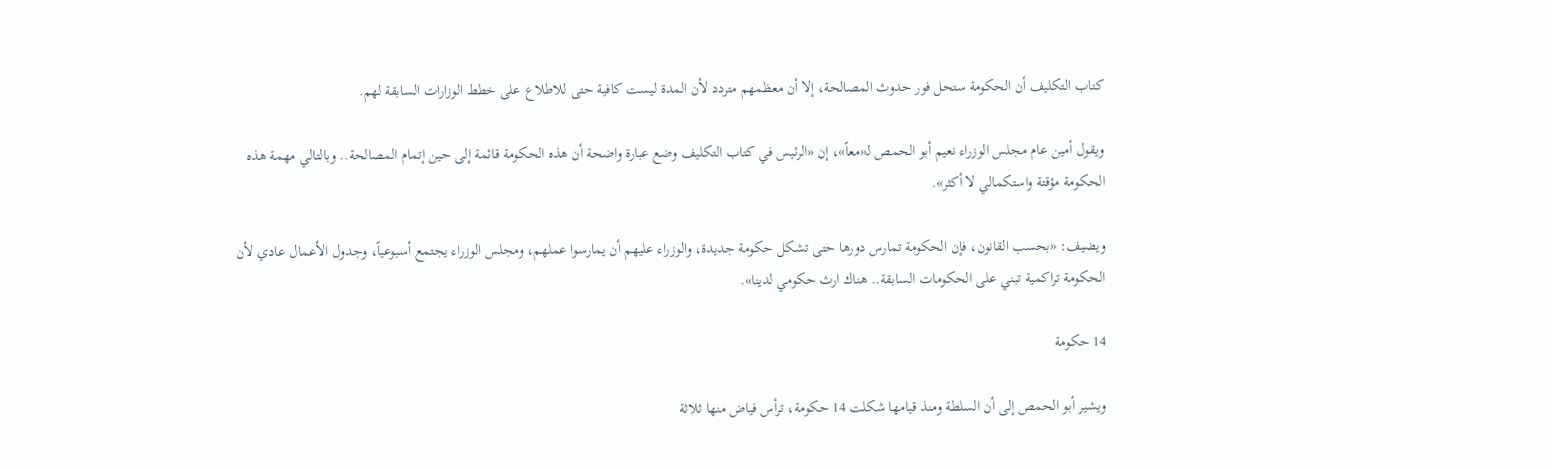كتاب التكليف أن الحكومة ستحل فور حدوث المصالحة، إلا أن معظمهم متردد لأن المدة ليست كافية حتى للاطلاع على خطط الوزارات السابقة لهم.

ويقول أمين عام مجلس الوزراء نعيم أبو الحمص لـ«معاً»، إن «الرئيس في كتاب التكليف وضع عبارة واضحة أن هذه الحكومة قائمة إلى حين إتمام المصالحة.. وبالتالي مهمة هذه الحكومة مؤقتة واستكمالي لا أكثر».

ويضيف: «بحسب القانون، فإن الحكومة تمارس دورها حتى تشكل حكومة جديدة، والوزراء عليهم أن يمارسوا عملهم، ومجلس الوزراء يجتمع أسبوعياً، وجدول الأعمال عادي لأن الحكومة تراكمية تبني على الحكومات السابقة.. هناك ارث حكومي لدينا».

14 حكومة

ويشير أبو الحمص إلى أن السلطة ومنذ قيامها شكلت 14 حكومة، ترأس فياض منها ثلاثة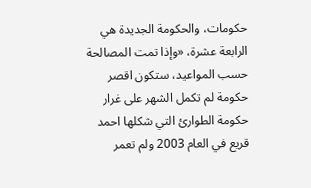حكومات، والحكومة الجديدة هي الرابعة عشرة، «وإذا تمت المصالحة حسب المواعيد، ستكون اقصر حكومة لم تكمل الشهر على غرار حكومة الطوارئ التي شكلها احمد قريع في العام 2003 ولم تعمر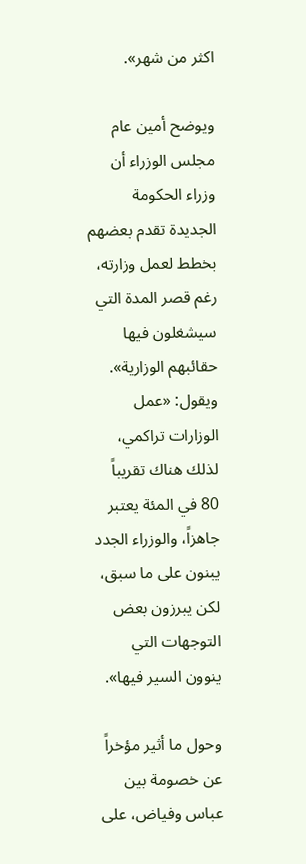اكثر من شهر».

ويوضح أمين عام مجلس الوزراء أن وزراء الحكومة الجديدة تقدم بعضهم بخطط لعمل وزارته، رغم قصر المدة التي سيشغلون فيها حقائبهم الوزارية». ويقول: «عمل الوزارات تراكمي، لذلك هناك تقريباً 80 في المئة يعتبر جاهزاً، والوزراء الجدد يبنون على ما سبق، لكن يبرزون بعض التوجهات التي ينوون السير فيها».

وحول ما أثير مؤخراً عن خصومة بين عباس وفياض، على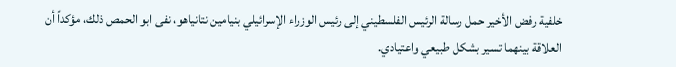خلفية رفض الأخير حمل رسالة الرئيس الفلسطيني إلى رئيس الوزراء الإسرائيلي بنيامين نتانياهو، نفى ابو الحمص ذلك، مؤكداً أن العلاقة بينهما تسير بشكل طبيعي واعتيادي.